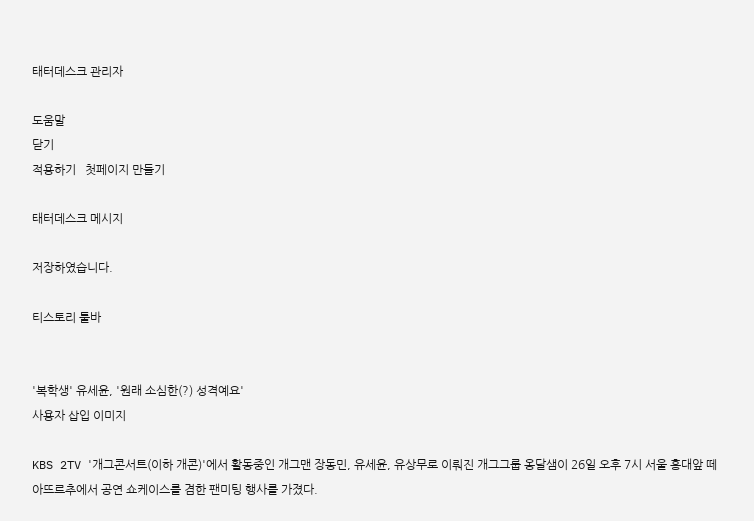태터데스크 관리자

도움말
닫기
적용하기   첫페이지 만들기

태터데스크 메시지

저장하였습니다.

티스토리 툴바


'복학생' 유세윤, '원래 소심한(?) 성격예요'
사용자 삽입 이미지

KBS 2TV '개그콘서트(이하 개콘)'에서 활동중인 개그맨 장동민, 유세윤, 유상무로 이뤄진 개그그룹 옹달샘이 26일 오후 7시 서울 홍대앞 떼아뜨르추에서 공연 쇼케이스를 겸한 팬미팅 행사를 가졌다.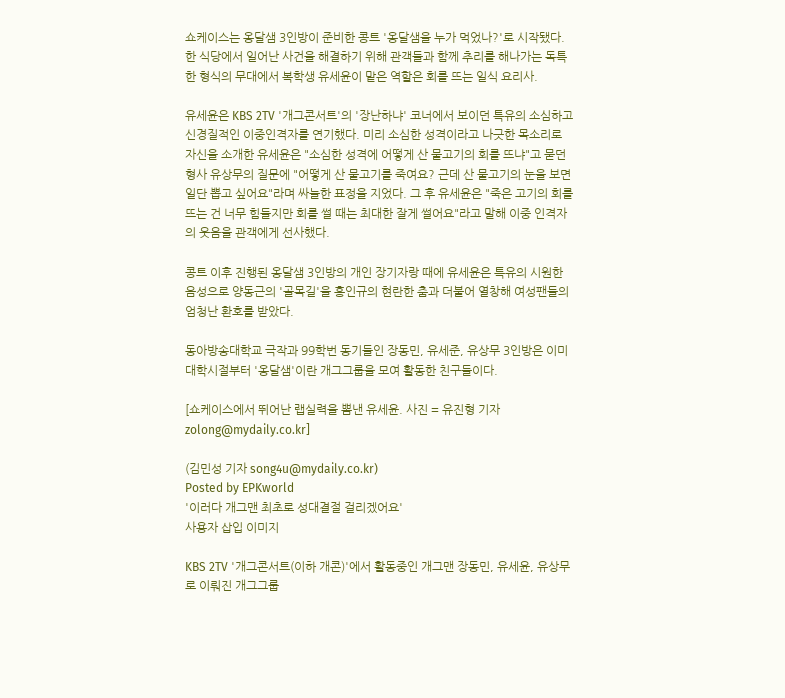쇼케이스는 옹달샘 3인방이 준비한 콩트 '옹달샘을 누가 먹었나?'로 시작됐다. 한 식당에서 일어난 사건을 해결하기 위해 관객들과 함께 추리를 해나가는 독특한 형식의 무대에서 복학생 유세윤이 맡은 역할은 회를 뜨는 일식 요리사.

유세윤은 KBS 2TV '개그콘서트'의 '장난하냐' 코너에서 보이던 특유의 소심하고 신경질적인 이중인격자를 연기했다. 미리 소심한 성격이라고 나긋한 목소리로 자신을 소개한 유세윤은 "소심한 성격에 어떻게 산 물고기의 회를 뜨냐"고 묻던 형사 유상무의 질문에 "어떻게 산 물고기를 죽여요? 근데 산 물고기의 눈을 보면 일단 뽑고 싶어요"라며 싸늘한 표정을 지었다. 그 후 유세윤은 "죽은 고기의 회를 뜨는 건 너무 힘들지만 회를 썰 때는 최대한 잘게 썰어요"라고 말해 이중 인격자의 웃음을 관객에게 선사했다.

콩트 이후 진행된 옹달샘 3인방의 개인 장기자랑 때에 유세윤은 특유의 시원한 음성으로 양동근의 '골목길'을 홍인규의 현란한 춤과 더불어 열창해 여성팬들의 엄청난 환호를 받았다.

동아방송대학교 극작과 99학번 동기들인 장동민, 유세준, 유상무 3인방은 이미 대학시절부터 '옹달샘'이란 개그그룹을 모여 활동한 친구들이다.

[쇼케이스에서 뛰어난 랩실력을 뽐낸 유세윤. 사진 = 유진형 기자 zolong@mydaily.co.kr]

(김민성 기자 song4u@mydaily.co.kr)
Posted by EPKworld
'이러다 개그맨 최초로 성대결절 걸리겠어요'
사용자 삽입 이미지

KBS 2TV '개그콘서트(이하 개콘)'에서 활동중인 개그맨 장동민, 유세윤, 유상무로 이뤄진 개그그룹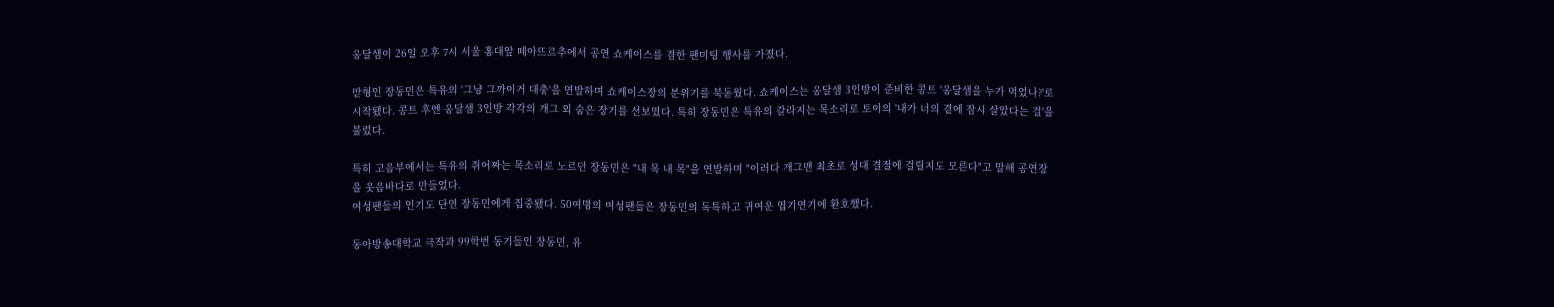옹달샘이 26일 오후 7시 서울 홍대앞 떼아뜨르추에서 공연 쇼케이스를 겸한 팬미팅 행사를 가졌다.

맏형인 장동민은 특유의 '그냥 그까이거 대충'을 연발하며 쇼케이스장의 분위기를 북돋웠다. 쇼케이스는 옹달샘 3인방이 준비한 콩트 '옹달샘을 누가 먹었나?'로 시작됐다. 콩트 후엔 옹달샘 3인방 각각의 개그 외 숨은 장기를 선보였다. 특히 장동민은 특유의 갈라지는 목소리로 토이의 '내가 너의 곁에 잠시 살았다는 걸'을 불렀다.

특히 고음부에서는 특유의 쥐어짜는 목소리로 노르던 장동민은 "내 목 내 목"을 연발하며 "이러다 개그맨 최초로 성대 결절에 걸릴지도 모른다"고 말해 공연장을 웃음바다로 만들었다.
여성팬들의 인기도 단연 장동민에게 집중됐다. 50여명의 여성팬들은 장동민의 독특하고 귀여운 엽기연기에 환호했다.

동아방송대학교 극작과 99학번 동기들인 장동민, 유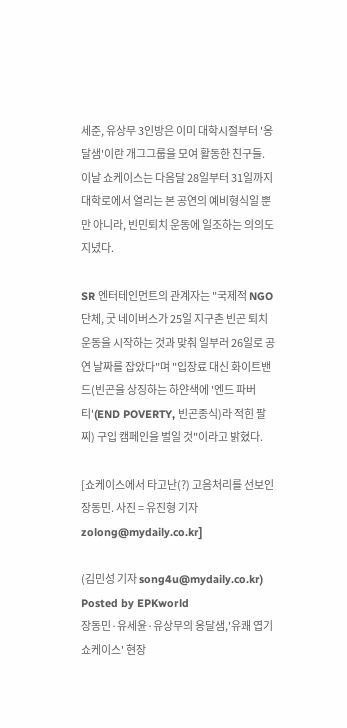세준, 유상무 3인방은 이미 대학시절부터 '옹달샘'이란 개그그룹을 모여 활동한 친구들. 이날 쇼케이스는 다음달 28일부터 31일까지 대학로에서 열리는 본 공연의 예비형식일 뿐만 아니라, 빈민퇴치 운동에 일조하는 의의도 지녔다.

SR 엔터테인먼트의 관계자는 "국제적 NGO 단체, 굿 네이버스가 25일 지구촌 빈곤 퇴치운동을 시작하는 것과 맞춰 일부러 26일로 공연 날짜를 잡았다"며 "입장료 대신 화이트밴드(빈곤을 상징하는 하얀색에 '엔드 파버티'(END POVERTY, 빈곤종식)라 적힌 팔찌) 구입 캠페인을 벌일 것"이라고 밝혔다.

[쇼케이스에서 타고난(?) 고음처리를 선보인 장동민. 사진 = 유진형 기자 zolong@mydaily.co.kr]

(김민성 기자 song4u@mydaily.co.kr)
Posted by EPKworld
장동민·유세윤·유상무의 옹달샘,'유쾌 엽기 쇼케이스' 현장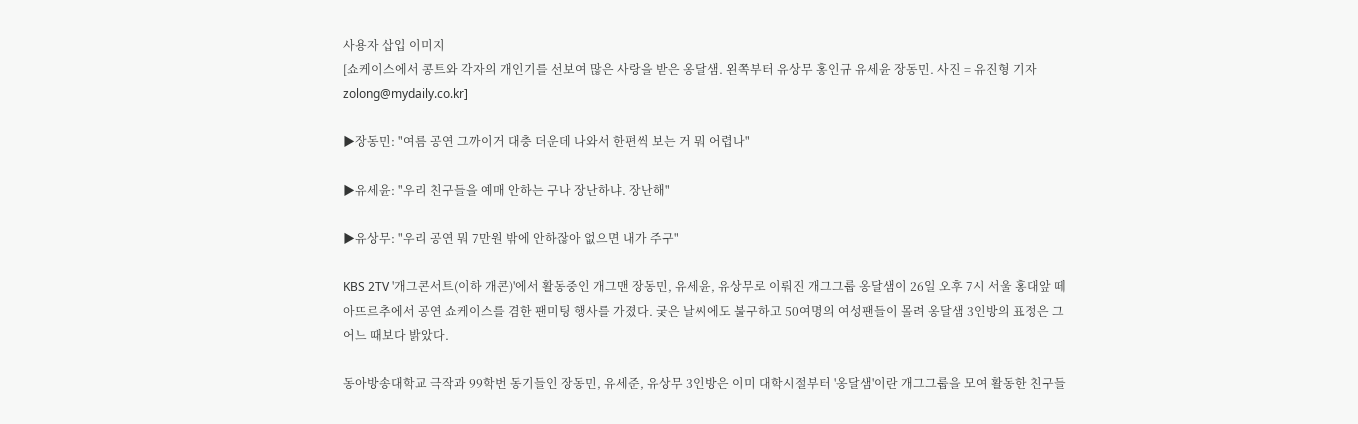사용자 삽입 이미지
[쇼케이스에서 콩트와 각자의 개인기를 선보여 많은 사랑을 받은 옹달샘. 왼쪽부터 유상무 홍인규 유세윤 장동민. 사진 = 유진형 기자 zolong@mydaily.co.kr]

▶장동민: "여름 공연 그까이거 대충 더운데 나와서 한편씩 보는 거 뭐 어렵나"

▶유세윤: "우리 친구들을 예매 안하는 구나 장난하냐. 장난해"

▶유상무: "우리 공연 뭐 7만원 밖에 안하잖아 없으면 내가 주구"

KBS 2TV '개그콘서트(이하 개콘)'에서 활동중인 개그맨 장동민, 유세윤, 유상무로 이뤄진 개그그룹 옹달샘이 26일 오후 7시 서울 홍대앞 떼아뜨르추에서 공연 쇼케이스를 겸한 팬미팅 행사를 가졌다. 궂은 날씨에도 불구하고 50여명의 여성팬들이 몰려 옹달샘 3인방의 표정은 그 어느 때보다 밝았다.

동아방송대학교 극작과 99학번 동기들인 장동민, 유세준, 유상무 3인방은 이미 대학시절부터 '옹달샘'이란 개그그룹을 모여 활동한 친구들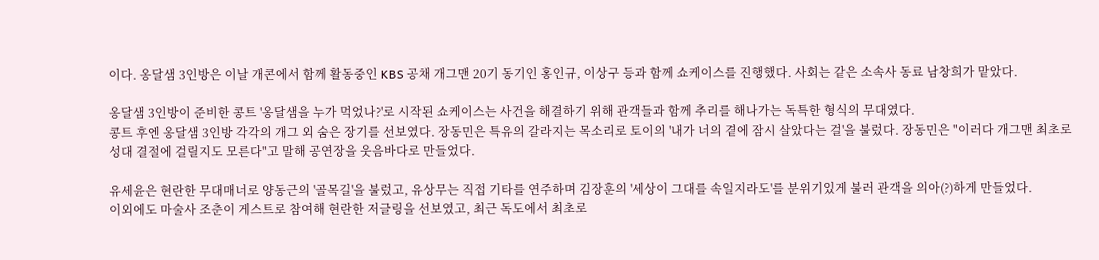이다. 옹달샘 3인방은 이날 개콘에서 함께 활동중인 KBS 공채 개그맨 20기 동기인 홍인규, 이상구 등과 함께 쇼케이스를 진행했다. 사회는 같은 소속사 동료 남창희가 맡았다.

옹달샘 3인방이 준비한 콩트 '옹달샘을 누가 먹었나?'로 시작된 쇼케이스는 사건을 해결하기 위해 관객들과 함께 추리를 해나가는 독특한 형식의 무대였다.
콩트 후엔 옹달샘 3인방 각각의 개그 외 숨은 장기를 선보였다. 장동민은 특유의 갈라지는 목소리로 토이의 '내가 너의 곁에 잠시 살았다는 걸'을 불렀다. 장동민은 "이러다 개그맨 최초로 성대 결절에 걸릴지도 모른다"고 말해 공연장을 웃음바다로 만들었다.

유세윤은 현란한 무대매너로 양동근의 '골목길'을 불렀고, 유상무는 직접 기타를 연주하며 김장훈의 '세상이 그대를 속일지라도'를 분위기있게 불러 관객을 의아(?)하게 만들었다.
이외에도 마술사 조춘이 게스트로 참여해 현란한 저글링을 선보였고, 최근 독도에서 최초로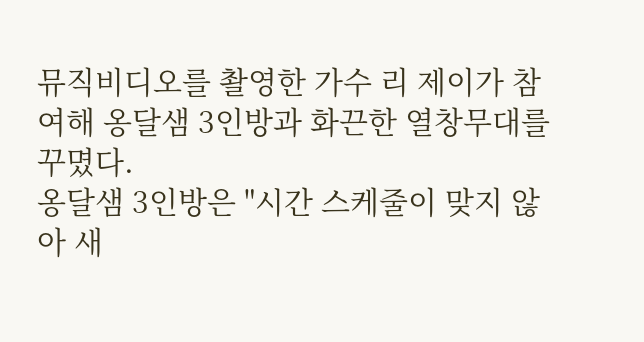뮤직비디오를 촬영한 가수 리 제이가 참여해 옹달샘 3인방과 화끈한 열창무대를 꾸몄다.
옹달샘 3인방은 "시간 스케줄이 맞지 않아 새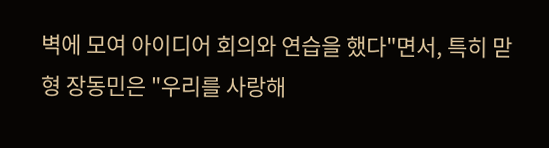벽에 모여 아이디어 회의와 연습을 했다"면서, 특히 맏형 장동민은 "우리를 사랑해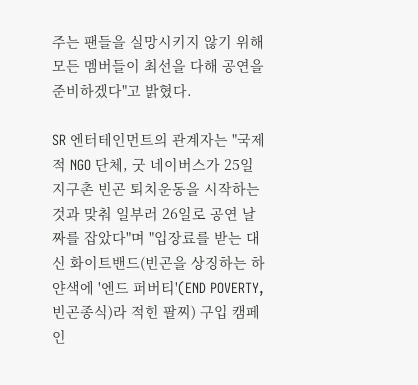주는 팬들을 실망시키지 않기 위해 모든 멤버들이 최선을 다해 공연을 준비하겠다"고 밝혔다.

SR 엔터테인먼트의 관계자는 "국제적 NGO 단체, 굿 네이버스가 25일 지구촌 빈곤 퇴치운동을 시작하는 것과 맞춰 일부러 26일로 공연 날짜를 잡았다"며 "입장료를 받는 대신 화이트밴드(빈곤을 상징하는 하얀색에 '엔드 퍼버티'(END POVERTY, 빈곤종식)라 적힌 팔찌) 구입 캠페인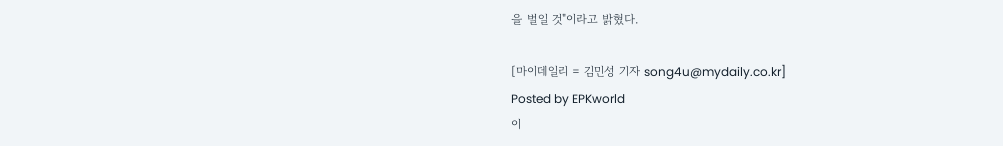을 벌일 것"이라고 밝혔다.

[마이데일리 = 김민성 기자 song4u@mydaily.co.kr]
Posted by EPKworld
이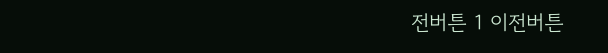전버튼 1 이전버튼